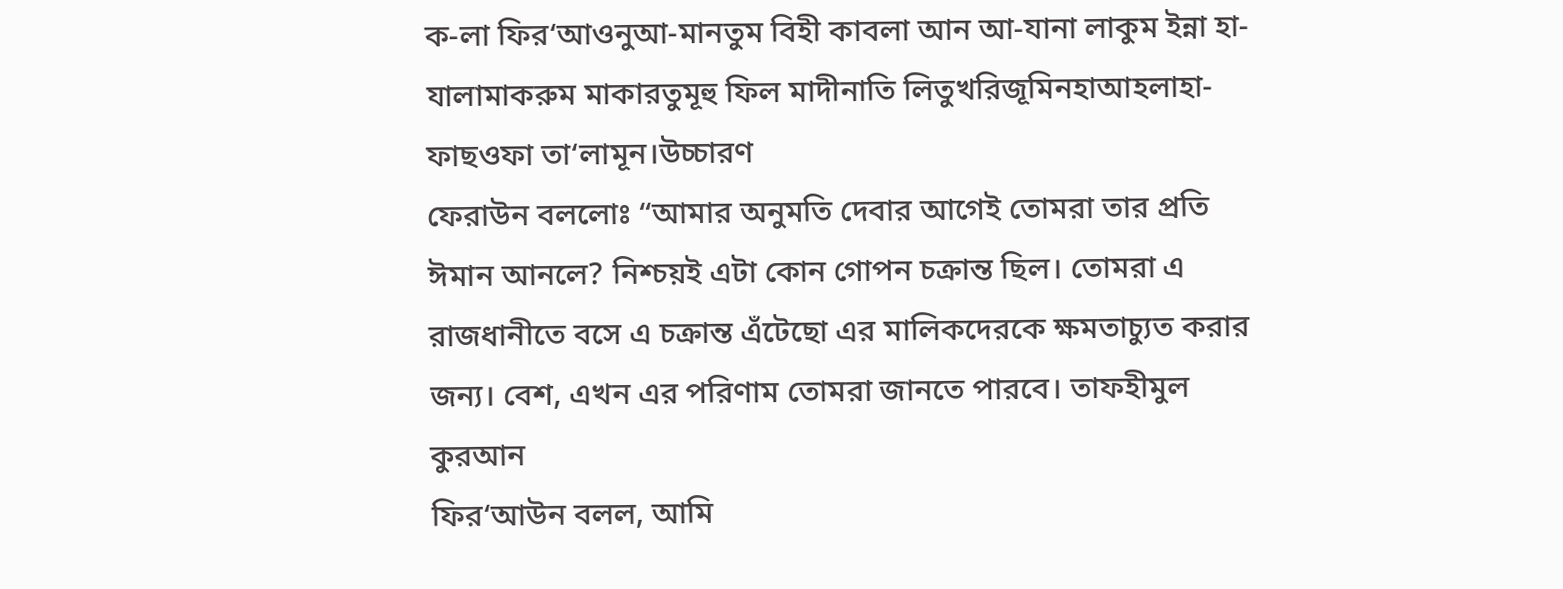ক-লা ফির‘আওনুআ-মানতুম বিহী কাবলা আন আ-যানা লাকুম ইন্না হা-যালামাকরুম মাকারতুমূহু ফিল মাদীনাতি লিতুখরিজূমিনহাআহলাহা- ফাছওফা তা‘লামূন।উচ্চারণ
ফেরাউন বললোঃ “আমার অনুমতি দেবার আগেই তোমরা তার প্রতি ঈমান আনলে? নিশ্চয়ই এটা কোন গোপন চক্রান্ত ছিল। তোমরা এ রাজধানীতে বসে এ চক্রান্ত এঁটেছো এর মালিকদেরকে ক্ষমতাচ্যুত করার জন্য। বেশ, এখন এর পরিণাম তোমরা জানতে পারবে। তাফহীমুল কুরআন
ফির‘আউন বলল, আমি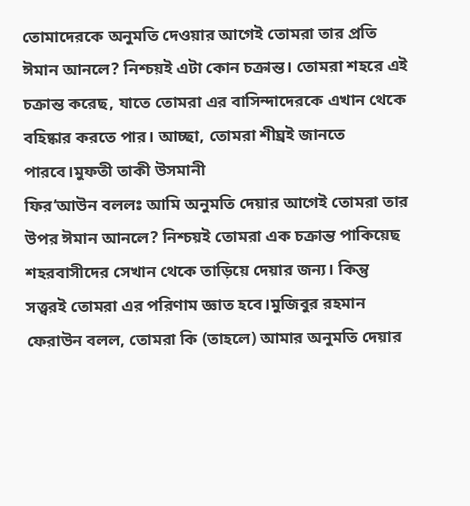তোমাদেরকে অনুমতি দেওয়ার আগেই তোমরা তার প্রতি ঈমান আনলে? নিশ্চয়ই এটা কোন চক্রান্ত। তোমরা শহরে এই চক্রান্ত করেছ, যাতে তোমরা এর বাসিন্দাদেরকে এখান থেকে বহিষ্কার করতে পার। আচ্ছা, তোমরা শীঘ্রই জানতে পারবে।মুফতী তাকী উসমানী
ফির‘আউন বললঃ আমি অনুমতি দেয়ার আগেই তোমরা তার উপর ঈমান আনলে? নিশ্চয়ই তোমরা এক চক্রান্ত পাকিয়েছ শহরবাসীদের সেখান থেকে তাড়িয়ে দেয়ার জন্য। কিন্তু সত্ত্বরই তোমরা এর পরিণাম জ্ঞাত হবে।মুজিবুর রহমান
ফেরাউন বলল, তোমরা কি (তাহলে) আমার অনুমতি দেয়ার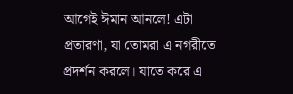আগেই ঈমান আনলে! এটা প্রতারণা, যা তোমরা এ নগরীতে প্রদর্শন করলে। যাতে করে এ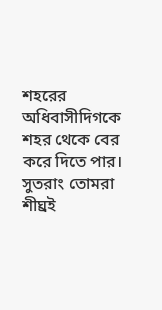শহরের অধিবাসীদিগকে শহর থেকে বের করে দিতে পার। সুতরাং তোমরা শীঘ্রই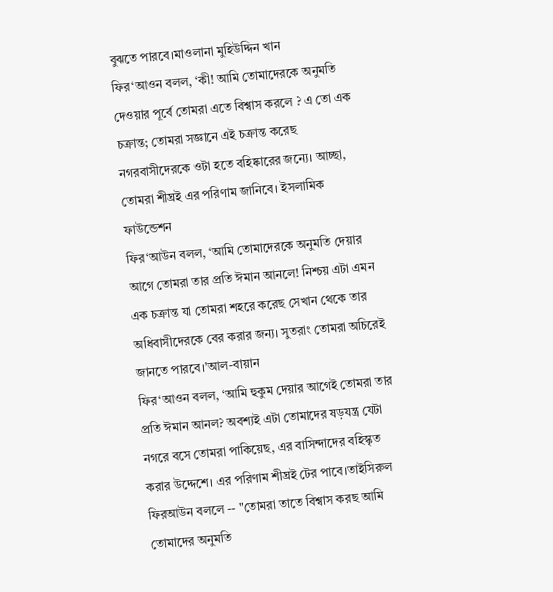বুঝতে পারবে।মাওলানা মুহিউদ্দিন খান
ফির‘আওন বলল, ‘কী! আমি তোমাদেরকে অনুমতি দেওয়ার পূর্বে তোমরা এতে বিশ্বাস করলে ? এ তো এক চক্রান্ত; তোমরা সজ্ঞানে এই চক্রান্ত করেছ নগরবাসীদেরকে ওটা হতে বহিষ্কারের জন্যে। আচ্ছা, তোমরা শীঘ্রই এর পরিণাম জানিবে। ইসলামিক ফাউন্ডেশন
ফির‘আউন বলল, ‘আমি তোমাদেরকে অনুমতি দেয়ার আগে তোমরা তার প্রতি ঈমান আনলে! নিশ্চয় এটা এমন এক চক্রান্ত যা তোমরা শহরে করেছ সেখান থেকে তার অধিবাসীদেরকে বের করার জন্য। সুতরাং তোমরা অচিরেই জানতে পারবে।’আল-বায়ান
ফির‘আওন বলল, ‘আমি হুকুম দেয়ার আগেই তোমরা তার প্রতি ঈমান আনল? অবশ্যই এটা তোমাদের ষড়যন্ত্র যেটা নগরে বসে তোমরা পাকিয়েছ, এর বাসিন্দাদের বহিস্কৃত করার উদ্দেশে। এর পরিণাম শীঘ্রই টের পাবে।তাইসিরুল
ফিরআউন বললে -- "তোমরা তাতে বিশ্বাস করছ আমি তোমাদের অনুমতি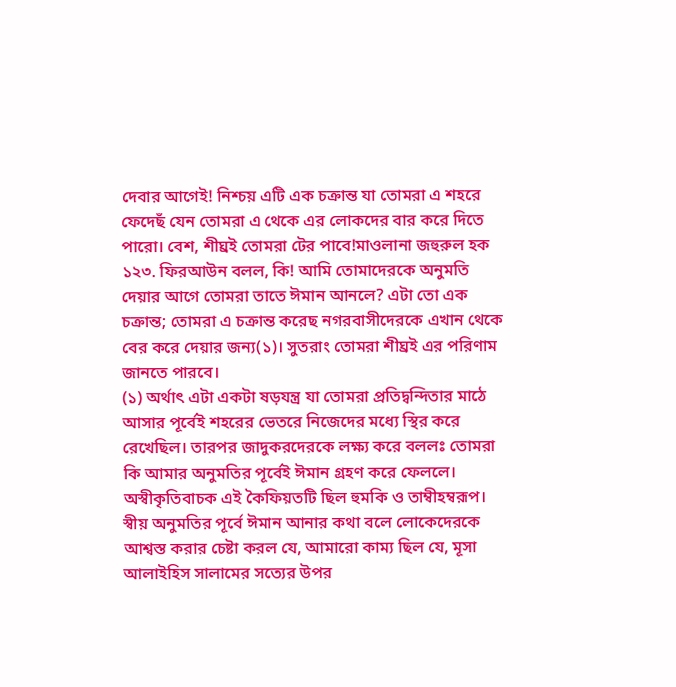দেবার আগেই! নিশ্চয় এটি এক চক্রান্ত যা তোমরা এ শহরে ফেদেছঁ যেন তোমরা এ থেকে এর লোকদের বার করে দিতে পারো। বেশ, শীঘ্রই তোমরা টের পাবে!মাওলানা জহুরুল হক
১২৩. ফিরআউন বলল, কি! আমি তোমাদেরকে অনুমতি দেয়ার আগে তোমরা তাতে ঈমান আনলে? এটা তো এক চক্রান্ত; তোমরা এ চক্রান্ত করেছ নগরবাসীদেরকে এখান থেকে বের করে দেয়ার জন্য(১)। সুতরাং তোমরা শীঘ্রই এর পরিণাম জানতে পারবে।
(১) অর্থাৎ এটা একটা ষড়যন্ত্র যা তোমরা প্রতিদ্বন্দিতার মাঠে আসার পূর্বেই শহরের ভেতরে নিজেদের মধ্যে স্থির করে রেখেছিল। তারপর জাদুকরদেরকে লক্ষ্য করে বললঃ তোমরা কি আমার অনুমতির পূর্বেই ঈমান গ্রহণ করে ফেললে। অস্বীকৃতিবাচক এই কৈফিয়তটি ছিল হুমকি ও তাম্বীহম্বরূপ। স্বীয় অনুমতির পূর্বে ঈমান আনার কথা বলে লোকেদেরকে আশ্বস্ত করার চেষ্টা করল যে, আমারো কাম্য ছিল যে, মূসা আলাইহিস সালামের সত্যের উপর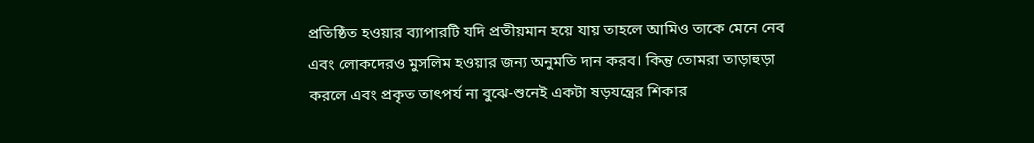প্রতিষ্ঠিত হওয়ার ব্যাপারটি যদি প্রতীয়মান হয়ে যায় তাহলে আমিও তাকে মেনে নেব এবং লোকদেরও মুসলিম হওয়ার জন্য অনুমতি দান করব। কিন্তু তোমরা তাড়াহুড়া করলে এবং প্রকৃত তাৎপর্য না বুঝে-শুনেই একটা ষড়যন্ত্রের শিকার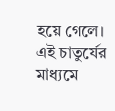হয়ে গেলে।
এই চাতুর্যের মাধ্যমে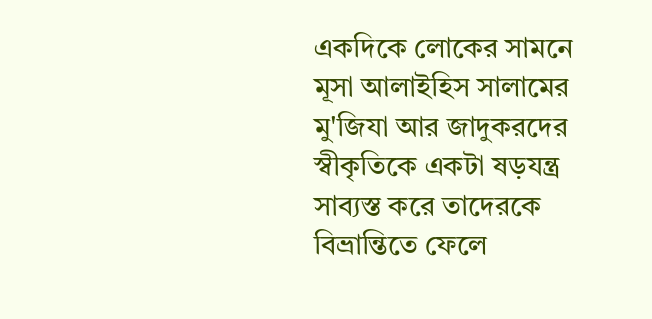একদিকে লোকের সামনে মূসা আলাইহিস সালামের মু'জিযা আর জাদুকরদের স্বীকৃতিকে একটা ষড়যন্ত্র সাব্যস্ত করে তাদেরকে বিভ্রান্তিতে ফেলে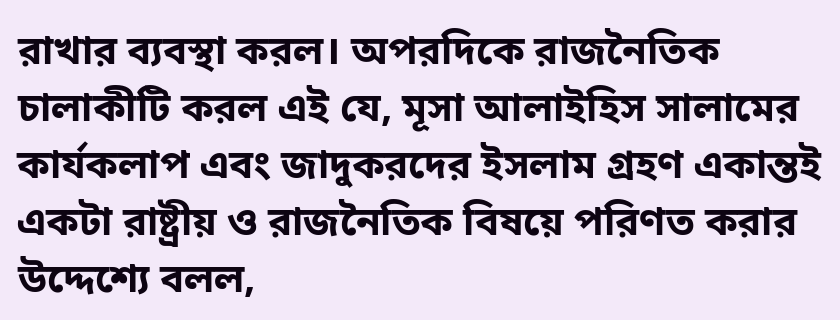রাখার ব্যবস্থা করল। অপরদিকে রাজনৈতিক চালাকীটি করল এই যে, মূসা আলাইহিস সালামের কার্যকলাপ এবং জাদুকরদের ইসলাম গ্রহণ একান্তই একটা রাষ্ট্রীয় ও রাজনৈতিক বিষয়ে পরিণত করার উদ্দেশ্যে বলল,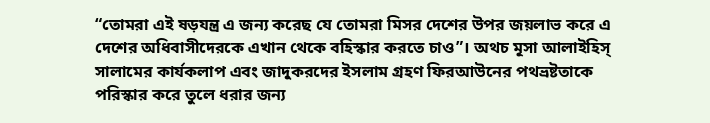“তোমরা এই ষড়যন্ত্র এ জন্য করেছ যে তোমরা মিসর দেশের উপর জয়লাভ করে এ দেশের অধিবাসীদেরকে এখান থেকে বহিস্কার করতে চাও”। অথচ মূসা আলাইহিস্ সালামের কার্যকলাপ এবং জাদুকরদের ইসলাম গ্রহণ ফিরআউনের পথভ্রষ্টতাকে পরিস্কার করে তুলে ধরার জন্য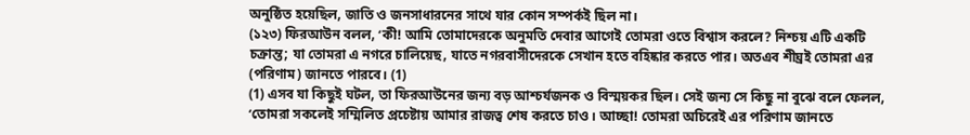অনুষ্ঠিত হয়েছিল, জাতি ও জনসাধারনের সাথে যার কোন সম্পর্কই ছিল না।
(১২৩) ফিরআউন বলল, ‘কী! আমি তোমাদেরকে অনুমতি দেবার আগেই তোমরা ওতে বিশ্বাস করলে? নিশ্চয় এটি একটি চক্রান্ত; যা তোমরা এ নগরে চালিয়েছ, যাতে নগরবাসীদেরকে সেখান হতে বহিষ্কার করতে পার। অতএব শীঘ্রই তোমরা এর (পরিণাম) জানতে পারবে। (1)
(1) এসব যা কিছুই ঘটল, তা ফিরআউনের জন্য বড় আশ্চর্যজনক ও বিস্ময়কর ছিল। সেই জন্য সে কিছু না বুঝে বলে ফেলল, ‘তোমরা সকলেই সম্মিলিত প্রচেষ্টায় আমার রাজত্ব শেষ করতে চাও। আচ্ছা! তোমরা অচিরেই এর পরিণাম জানতে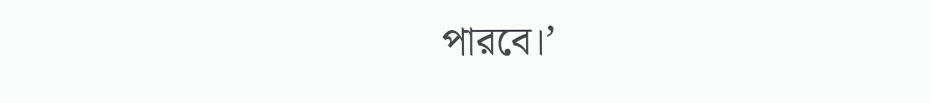পারবে।’